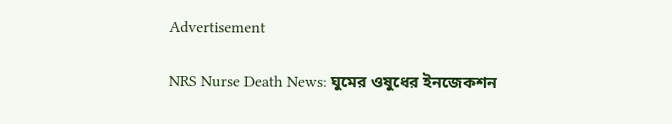Advertisement

NRS Nurse Death News: ঘুমের ওষুধের ইনজেকশন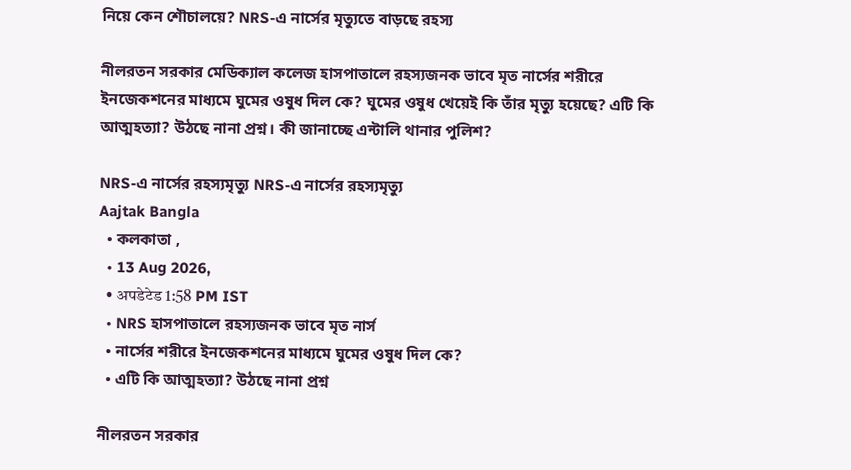নিয়ে কেন শৌচালয়ে? NRS-এ নার্সের মৃত্যুতে বাড়ছে রহস্য

নীলরতন সরকার মেডিক্যাল কলেজ হাসপাতালে রহস্যজনক ভাবে মৃত নার্সের শরীরে ইনজেকশনের মাধ্যমে ঘুমের ওষুধ দিল কে? ঘুমের ওষুধ খেয়েই কি তাঁর মৃত্যু হয়েছে? এটি কি আত্মহত্যা? উঠছে নানা প্রশ্ন। কী জানাচ্ছে এন্টালি থানার পুলিশ?

NRS-এ নার্সের রহস্যমৃত্যু NRS-এ নার্সের রহস্যমৃত্যু
Aajtak Bangla
  • কলকাতা ,
  • 13 Aug 2026,
  • अपडेटेड 1:58 PM IST
  • NRS হাসপাতালে রহস্যজনক ভাবে মৃত নার্স
  • নার্সের শরীরে ইনজেকশনের মাধ্যমে ঘুমের ওষুধ দিল কে?
  • এটি কি আত্মহত্যা? উঠছে নানা প্রশ্ন

নীলরতন সরকার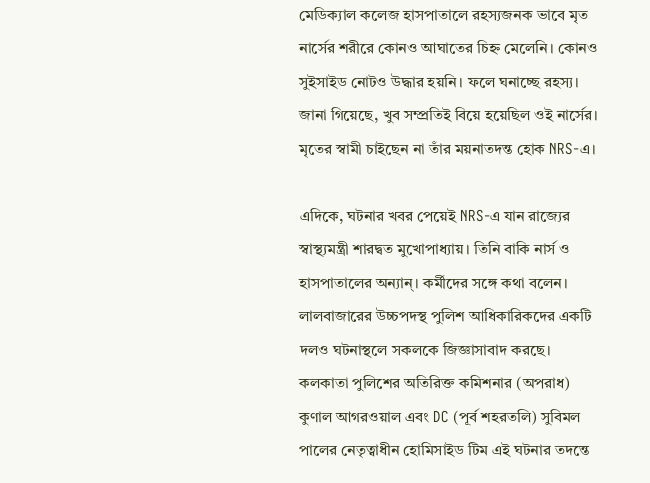মেডিক্যাল কলেজ হাসপাতালে রহস্যজনক ভাবে মৃত নার্সের শরীরে কোনও আঘাতের চিহ্ন মেলেনি। কোনও সুইসাইড নোটও উদ্ধার হয়নি। ফলে ঘনাচ্ছে রহস্য। জানা গিয়েছে, খুব সম্প্রতিই বিয়ে হয়েছিল ওই নার্সের। মৃতের স্বামী চাইছেন না তাঁর ময়নাতদন্ত হোক NRS-এ।

এদিকে, ঘটনার খবর পেয়েই NRS-এ যান রাজ্যের স্বাস্থ্যমন্ত্রী শারদ্বত মুখোপাধ্যায়। তিনি বাকি নার্স ও হাসপাতালের অন্যান্। কর্মীদের সঙ্গে কথা বলেন। লালবাজারের উচ্চপদস্থ পুলিশ আধিকারিকদের একটি দলও ঘটনাস্থলে সকলকে জিজ্ঞাসাবাদ করছে। কলকাতা পুলিশের অতিরিক্ত কমিশনার (অপরাধ) কুণাল আগরওয়াল এবং DC (পূর্ব শহরতলি) সুবিমল পালের নেতৃত্বাধীন হোমিসাইড টিম এই ঘটনার তদন্তে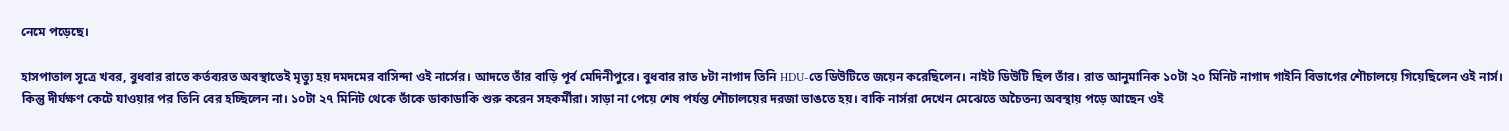নেমে পড়েছে।

হাসপাতাল সূত্রে খবর, বুধবার রাতে কর্তব্যরত অবস্থাতেই মৃত্যু হয় দমদমের বাসিন্দা ওই নার্সের। আদতে তাঁর বাড়ি পূর্ব মেদিনীপুরে। বুধবার রাত ৮টা নাগাদ তিনি HDU-তে ডিউটিতে জয়েন করেছিলেন। নাইট ডিউটি ছিল তাঁর। রাত আনুমানিক ১০টা ২০ মিনিট নাগাদ গাইনি বিভাগের শৌচালয়ে গিয়েছিলেন ওই নার্স। কিন্তু দীর্ঘক্ষণ কেটে যাওয়ার পর তিনি বের হচ্ছিলেন না। ১০টা ২৭ মিনিট থেকে তাঁকে ডাকাডাকি শুরু করেন সহকর্মীরা। সাড়া না পেয়ে শেষ পর্যন্ত শৌচালয়ের দরজা ভাঙতে হয়। বাকি নার্সরা দেখেন মেঝেতে অচৈতন্য অবস্থায় পড়ে আছেন ওই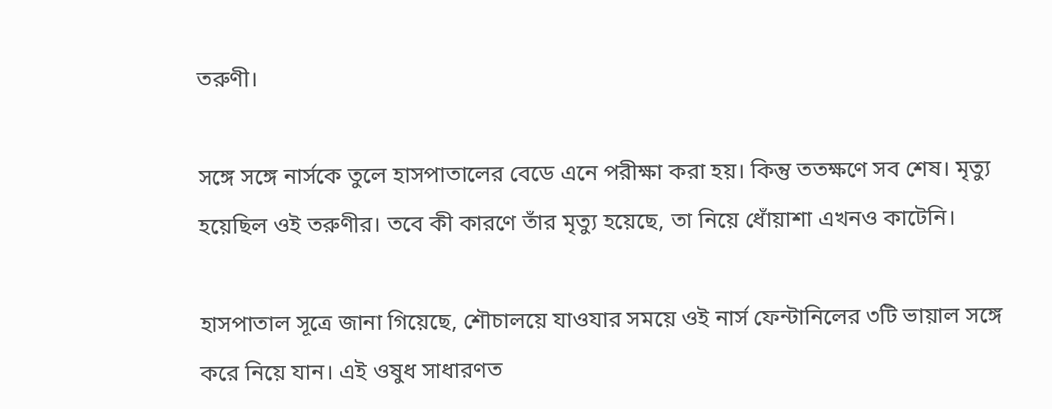তরুণী।

সঙ্গে সঙ্গে নার্সকে তুলে হাসপাতালের বেডে এনে পরীক্ষা করা হয়। কিন্তু ততক্ষণে সব শেষ। মৃত্যু হয়েছিল ওই তরুণীর। তবে কী কারণে তাঁর মৃত্যু হয়েছে, তা নিয়ে ধোঁয়াশা এখনও কাটেনি।

হাসপাতাল সূত্রে জানা গিয়েছে, শৌচালয়ে যাওযার সময়ে ওই নার্স ফেন্টানিলের ৩টি ভায়াল সঙ্গে করে নিয়ে যান। এই ওষুধ সাধারণত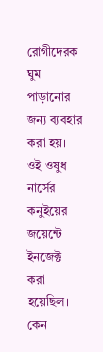রোগীদেরক ঘুম পাড়ানোর জন্য ব্যবহার করা হয়। ওই ওষুধ নার্সের কনুইয়ের জয়েন্টে ইনজেক্ট করা হয়েছিল। কেন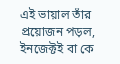এই ভায়াল তাঁর প্রয়োজন পড়ল, ইনজেক্টই বা কে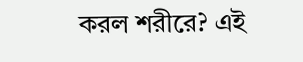করল শরীরে? এই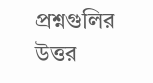প্রশ্নগুলির উত্তর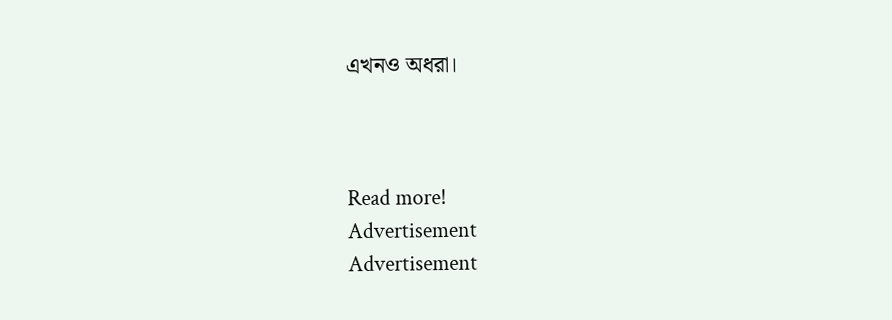এখনও অধরা।



Read more!
Advertisement
Advertisement